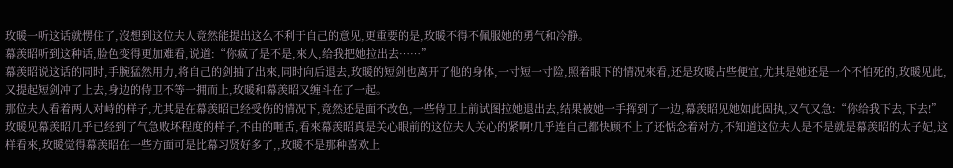玫暖一听这话就愣住了,沒想到这位夫人竟然能提出这么不利于自己的意见,更重要的是,玫暖不得不佩服她的勇气和冷静。
幕羡昭听到这种话,脸色变得更加难看,说道:“你疯了是不是,來人,给我把她拉出去……”
幕羡昭说这话的同时,手腕猛然用力,将自己的剑抽了出來,同时向后退去,玫暖的短剑也离开了他的身体,一寸短一寸险,照着眼下的情况來看,还是玫暖占些便宜,尤其是她还是一个不怕死的,玫暖见此,又提起短剑冲了上去,身边的侍卫不等一拥而上,玫暖和幕羡昭又缠斗在了一起。
那位夫人看着两人对峙的样子,尤其是在幕羡昭已经受伤的情况下,竟然还是面不改色,一些侍卫上前试图拉她退出去,结果被她一手挥到了一边,幕羡昭见她如此固执,又气又急:“你给我下去,下去!”
玫暖见幕羡昭几乎已经到了气急败坏程度的样子,不由的咂舌,看來幕羡昭真是关心眼前的这位夫人关心的紧啊!几乎连自己都快顾不上了还惦念着对方,不知道这位夫人是不是就是幕羡昭的太子妃,这样看來,玫暖觉得幕羡昭在一些方面可是比幕习贤好多了,,玫暖不是那种喜欢上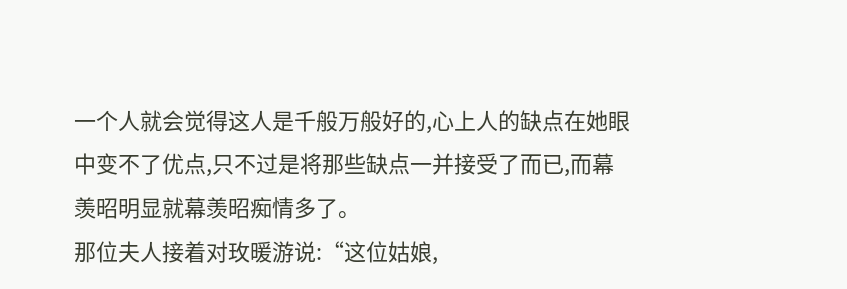一个人就会觉得这人是千般万般好的,心上人的缺点在她眼中变不了优点,只不过是将那些缺点一并接受了而已,而幕羡昭明显就幕羡昭痴情多了。
那位夫人接着对玫暖游说:“这位姑娘,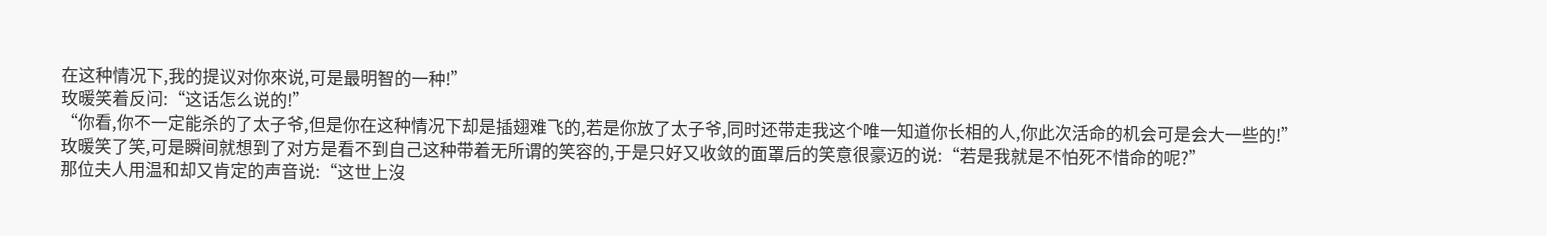在这种情况下,我的提议对你來说,可是最明智的一种!”
玫暖笑着反问:“这话怎么说的!”
“你看,你不一定能杀的了太子爷,但是你在这种情况下却是插翅难飞的,若是你放了太子爷,同时还带走我这个唯一知道你长相的人,你此次活命的机会可是会大一些的!”
玫暖笑了笑,可是瞬间就想到了对方是看不到自己这种带着无所谓的笑容的,于是只好又收敛的面罩后的笑意很豪迈的说:“若是我就是不怕死不惜命的呢?”
那位夫人用温和却又肯定的声音说:“这世上沒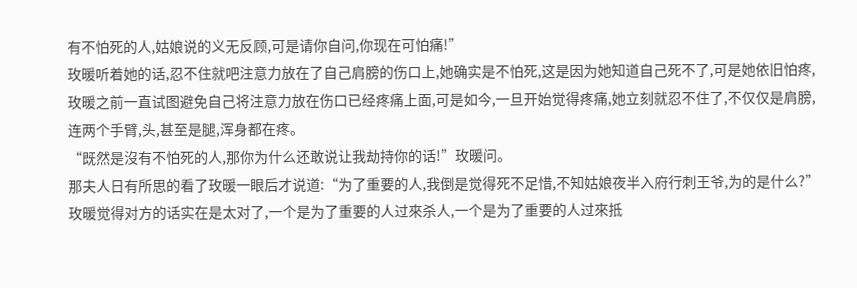有不怕死的人,姑娘说的义无反顾,可是请你自问,你现在可怕痛!”
玫暖听着她的话,忍不住就吧注意力放在了自己肩膀的伤口上,她确实是不怕死,这是因为她知道自己死不了,可是她依旧怕疼,玫暖之前一直试图避免自己将注意力放在伤口已经疼痛上面,可是如今,一旦开始觉得疼痛,她立刻就忍不住了,不仅仅是肩膀,连两个手臂,头,甚至是腿,浑身都在疼。
“既然是沒有不怕死的人,那你为什么还敢说让我劫持你的话!”玫暖问。
那夫人日有所思的看了玫暖一眼后才说道:“为了重要的人,我倒是觉得死不足惜,不知姑娘夜半入府行刺王爷,为的是什么?”
玫暖觉得对方的话实在是太对了,一个是为了重要的人过來杀人,一个是为了重要的人过來抵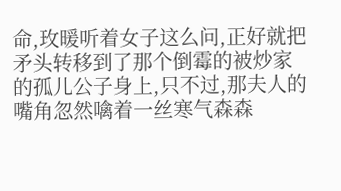命,玫暖听着女子这么问,正好就把矛头转移到了那个倒霉的被炒家的孤儿公子身上,只不过,那夫人的嘴角忽然噙着一丝寒气森森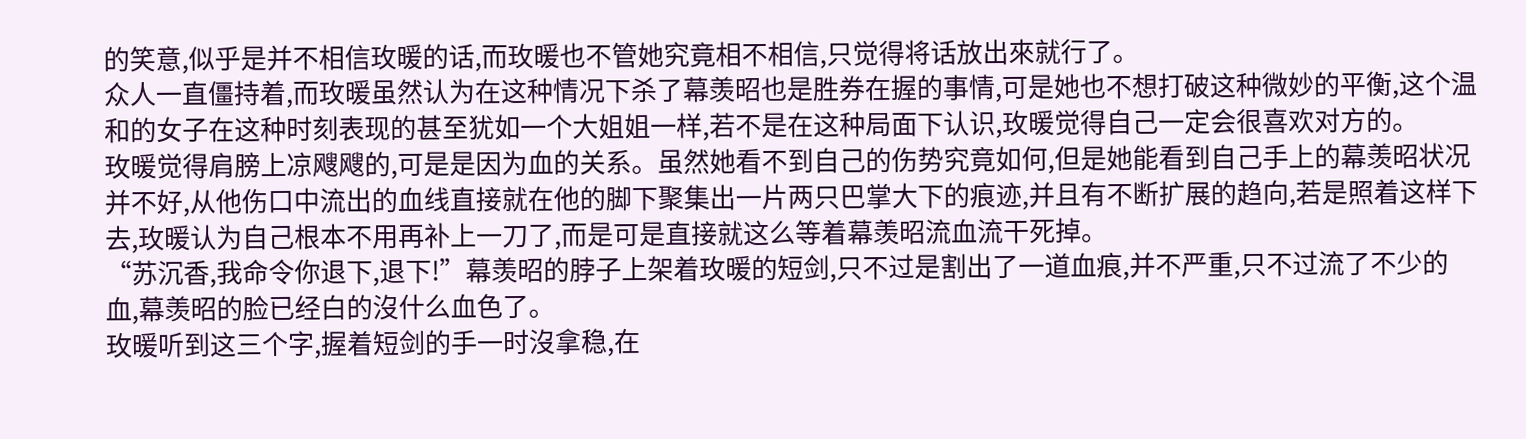的笑意,似乎是并不相信玫暖的话,而玫暖也不管她究竟相不相信,只觉得将话放出來就行了。
众人一直僵持着,而玫暖虽然认为在这种情况下杀了幕羡昭也是胜券在握的事情,可是她也不想打破这种微妙的平衡,这个温和的女子在这种时刻表现的甚至犹如一个大姐姐一样,若不是在这种局面下认识,玫暖觉得自己一定会很喜欢对方的。
玫暖觉得肩膀上凉飕飕的,可是是因为血的关系。虽然她看不到自己的伤势究竟如何,但是她能看到自己手上的幕羡昭状况并不好,从他伤口中流出的血线直接就在他的脚下聚集出一片两只巴掌大下的痕迹,并且有不断扩展的趋向,若是照着这样下去,玫暖认为自己根本不用再补上一刀了,而是可是直接就这么等着幕羡昭流血流干死掉。
“苏沉香,我命令你退下,退下!”幕羡昭的脖子上架着玫暖的短剑,只不过是割出了一道血痕,并不严重,只不过流了不少的血,幕羡昭的脸已经白的沒什么血色了。
玫暖听到这三个字,握着短剑的手一时沒拿稳,在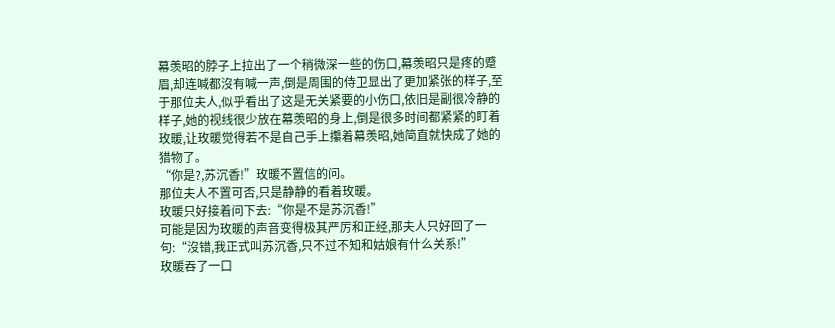幕羡昭的脖子上拉出了一个稍微深一些的伤口,幕羡昭只是疼的蹙眉,却连喊都沒有喊一声,倒是周围的侍卫显出了更加紧张的样子,至于那位夫人,似乎看出了这是无关紧要的小伤口,依旧是副很冷静的样子,她的视线很少放在幕羡昭的身上,倒是很多时间都紧紧的盯着玫暖,让玫暖觉得若不是自己手上攥着幕羡昭,她简直就快成了她的猎物了。
“你是?,苏沉香!”玫暖不置信的问。
那位夫人不置可否,只是静静的看着玫暖。
玫暖只好接着问下去:“你是不是苏沉香!”
可能是因为玫暖的声音变得极其严厉和正经,那夫人只好回了一句:“沒错,我正式叫苏沉香,只不过不知和姑娘有什么关系!”
玫暖吞了一口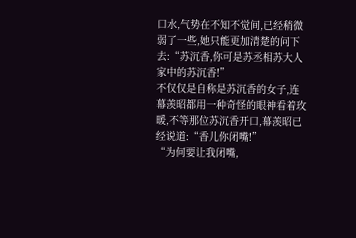口水,气势在不知不觉间,已经稍微弱了一些,她只能更加清楚的问下去:“苏沉香,你可是苏丞相苏大人家中的苏沉香!”
不仅仅是自称是苏沉香的女子,连幕羡昭都用一种奇怪的眼神看着玫暖,不等那位苏沉香开口,幕羡昭已经说道:“香儿你闭嘴!”
“为何要让我闭嘴,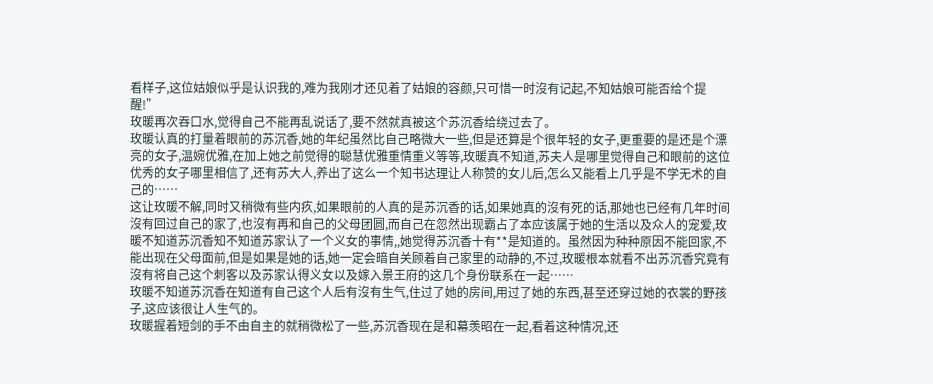看样子,这位姑娘似乎是认识我的,难为我刚才还见着了姑娘的容颜,只可惜一时沒有记起,不知姑娘可能否给个提醒!”
玫暖再次吞口水,觉得自己不能再乱说话了,要不然就真被这个苏沉香给绕过去了。
玫暖认真的打量着眼前的苏沉香,她的年纪虽然比自己略微大一些,但是还算是个很年轻的女子,更重要的是还是个漂亮的女子,温婉优雅,在加上她之前觉得的聪慧优雅重情重义等等,玫暖真不知道,苏夫人是哪里觉得自己和眼前的这位优秀的女子哪里相信了,还有苏大人,养出了这么一个知书达理让人称赞的女儿后,怎么又能看上几乎是不学无术的自己的……
这让玫暖不解,同时又稍微有些内疚,如果眼前的人真的是苏沉香的话,如果她真的沒有死的话,那她也已经有几年时间沒有回过自己的家了,也沒有再和自己的父母团圆,而自己在忽然出现霸占了本应该属于她的生活以及众人的宠爱,玫暖不知道苏沉香知不知道苏家认了一个义女的事情,,她觉得苏沉香十有**是知道的。虽然因为种种原因不能回家,不能出现在父母面前,但是如果是她的话,她一定会暗自关顾着自己家里的动静的,不过,玫暖根本就看不出苏沉香究竟有沒有将自己这个刺客以及苏家认得义女以及嫁入景王府的这几个身份联系在一起……
玫暖不知道苏沉香在知道有自己这个人后有沒有生气,住过了她的房间,用过了她的东西,甚至还穿过她的衣裳的野孩子,这应该很让人生气的。
玫暖握着短剑的手不由自主的就稍微松了一些,苏沉香现在是和幕羡昭在一起,看着这种情况,还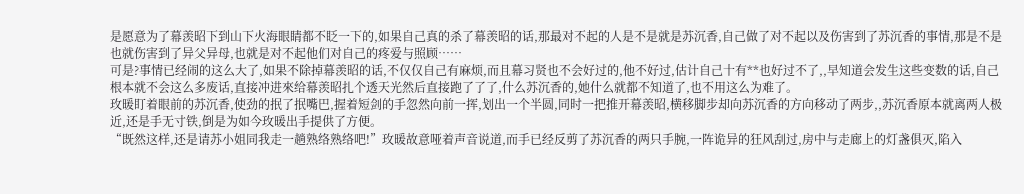是愿意为了幕羡昭下到山下火海眼睛都不眨一下的,如果自己真的杀了幕羡昭的话,那最对不起的人是不是就是苏沉香,自己做了对不起以及伤害到了苏沉香的事情,那是不是也就伤害到了异父异母,也就是对不起他们对自己的疼爱与照顾……
可是?事情已经闹的这么大了,如果不除掉幕羡昭的话,不仅仅自己有麻烦,而且幕习贤也不会好过的,他不好过,估计自己十有**也好过不了,,早知道会发生这些变数的话,自己根本就不会这么多废话,直接冲进來给幕羡昭扎个透天光然后直接跑了了了,什么苏沉香的,她什么就都不知道了,也不用这么为难了。
玫暖盯着眼前的苏沉香,使劲的抿了抿嘴巴,握着短剑的手忽然向前一挥,划出一个半圆,同时一把推开幕羡昭,横移脚步却向苏沉香的方向移动了两步,,苏沉香原本就离两人极近,还是手无寸铁,倒是为如今玫暖出手提供了方便。
“既然这样,还是请苏小姐同我走一趟熟络熟络吧!”玫暖故意哑着声音说道,而手已经反剪了苏沉香的两只手腕,一阵诡异的狂风刮过,房中与走廊上的灯盏俱灭,陷入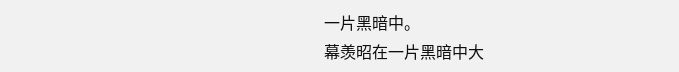一片黑暗中。
幕羡昭在一片黑暗中大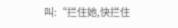叫:“拦住她,快拦住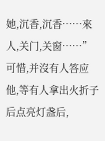她,沉香,沉香……來人,关门,关窗……”
可惜,并沒有人答应他,等有人拿出火折子后点亮灯盏后,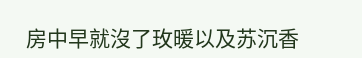房中早就沒了玫暖以及苏沉香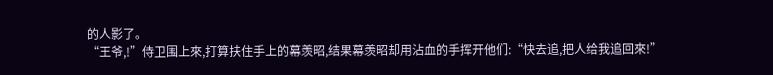的人影了。
“王爷,!”侍卫围上來,打算扶住手上的幕羡昭,结果幕羡昭却用沾血的手挥开他们:“快去追,把人给我追回來!”